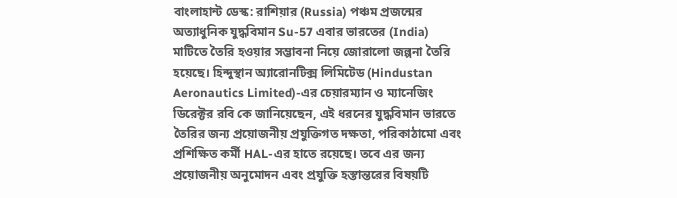বাংলাহান্ট ডেস্ক: রাশিয়ার (Russia) পঞ্চম প্রজন্মের অত্যাধুনিক যুদ্ধবিমান Su-57 এবার ভারতের (India) মাটিতে তৈরি হওয়ার সম্ভাবনা নিয়ে জোরালো জল্পনা তৈরি হয়েছে। হিন্দুস্থান অ্যারোনটিক্স লিমিটেড (Hindustan Aeronautics Limited)-এর চেয়ারম্যান ও ম্যানেজিং ডিরেক্টর রবি কে জানিয়েছেন, এই ধরনের যুদ্ধবিমান ভারতে তৈরির জন্য প্রয়োজনীয় প্রযুক্তিগত দক্ষতা, পরিকাঠামো এবং প্রশিক্ষিত কর্মী HAL-এর হাতে রয়েছে। তবে এর জন্য প্রয়োজনীয় অনুমোদন এবং প্রযুক্তি হস্তান্তরের বিষয়টি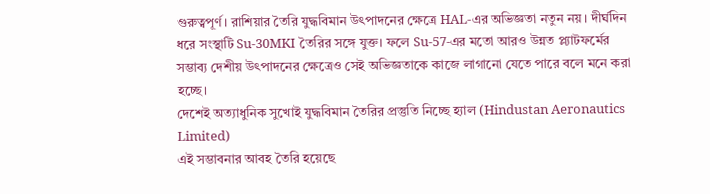গুরুত্বপূর্ণ। রাশিয়ার তৈরি যুদ্ধবিমান উৎপাদনের ক্ষেত্রে HAL-এর অভিজ্ঞতা নতুন নয়। দীর্ঘদিন ধরে সংস্থাটি Su-30MKI তৈরির সঙ্গে যুক্ত। ফলে Su-57-এর মতো আরও উন্নত প্ল্যাটফর্মের সম্ভাব্য দেশীয় উৎপাদনের ক্ষেত্রেও সেই অভিজ্ঞতাকে কাজে লাগানো যেতে পারে বলে মনে করা হচ্ছে।
দেশেই অত্যাধুনিক সুখোই যুদ্ধবিমান তৈরির প্রস্তুতি নিচ্ছে হ্যাল (Hindustan Aeronautics Limited)
এই সম্ভাবনার আবহ তৈরি হয়েছে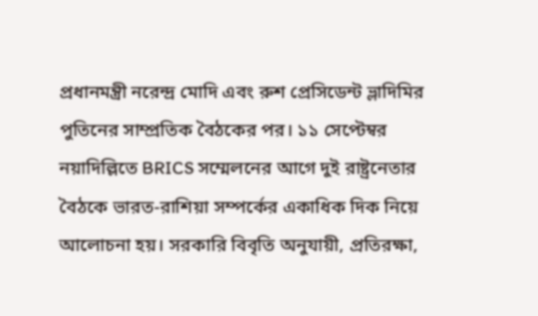প্রধানমন্ত্রী নরেন্দ্র মোদি এবং রুশ প্রেসিডেন্ট ভ্লাদিমির পুতিনের সাম্প্রতিক বৈঠকের পর। ১১ সেপ্টেম্বর নয়াদিল্লিতে BRICS সম্মেলনের আগে দুই রাষ্ট্রনেতার বৈঠকে ভারত-রাশিয়া সম্পর্কের একাধিক দিক নিয়ে আলোচনা হয়। সরকারি বিবৃতি অনুযায়ী, প্রতিরক্ষা,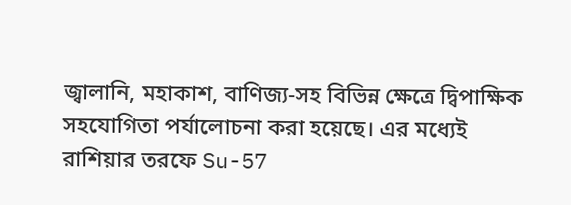জ্বালানি, মহাকাশ, বাণিজ্য-সহ বিভিন্ন ক্ষেত্রে দ্বিপাক্ষিক সহযোগিতা পর্যালোচনা করা হয়েছে। এর মধ্যেই রাশিয়ার তরফে Su-57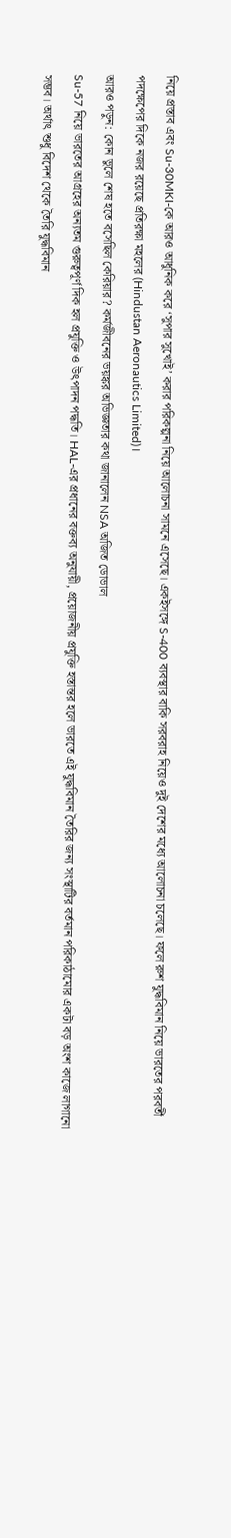নিয়ে প্রস্তাব এবং Su-30MKI-কে আরও আধুনিক করে ‘সুপার সুখোই’ করার পরিকল্পনা নিয়ে আলোচনা সামনে এসেছে। একইসঙ্গে S-400 ব্যবস্থার বাকি সরবরাহ নিয়েও দুই দেশের মধ্যে আলোচনা চলেছে। ফলে রুশ যুদ্ধবিমান নিয়ে ভারতের পরবর্তী পদক্ষেপের দিকে নজর রয়েছে প্রতিরক্ষা মহলের (Hindustan Aeronautics Limited)।
আরও পড়ুন: কোন ভুলে শেষ হতে বসেছিল কেরিয়ার? কর্মজীবনের ভয়ঙ্কর অভিজ্ঞতার কথা জানালেন NSA অজিত ডোভাল
Su-57 নিয়ে ভারতের আগ্রহের অন্যতম গুরুত্বপূর্ণ দিক হল প্রযুক্তি ও উৎপাদন পদ্ধতি। HAL-এর প্রধানের বক্তব্য অনুযায়ী, প্রয়োজনীয় প্রযুক্তি হস্তান্তর হলে ভারতে এই যুদ্ধবিমান তৈরির জন্য সংস্থাটির বর্তমান পরিকাঠামোর একটা বড় অংশ কাজে লাগানো সম্ভব। অর্থাৎ শুধু বিদেশ থেকে তৈরি যুদ্ধবিমান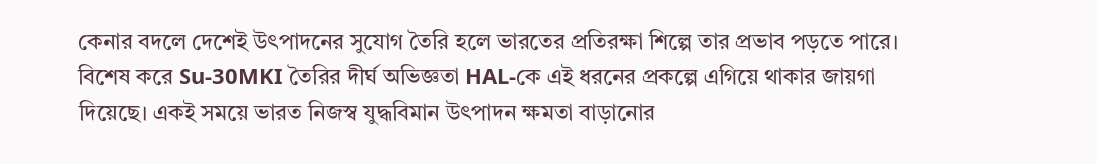কেনার বদলে দেশেই উৎপাদনের সুযোগ তৈরি হলে ভারতের প্রতিরক্ষা শিল্পে তার প্রভাব পড়তে পারে। বিশেষ করে Su-30MKI তৈরির দীর্ঘ অভিজ্ঞতা HAL-কে এই ধরনের প্রকল্পে এগিয়ে থাকার জায়গা দিয়েছে। একই সময়ে ভারত নিজস্ব যুদ্ধবিমান উৎপাদন ক্ষমতা বাড়ানোর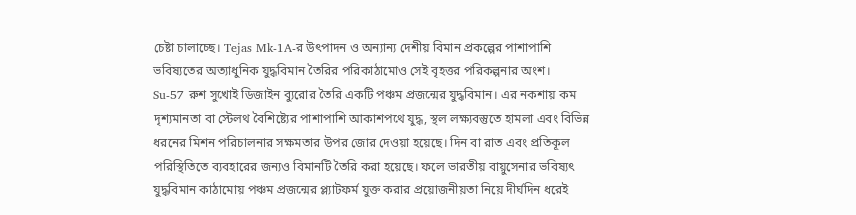চেষ্টা চালাচ্ছে। Tejas Mk-1A-র উৎপাদন ও অন্যান্য দেশীয় বিমান প্রকল্পের পাশাপাশি ভবিষ্যতের অত্যাধুনিক যুদ্ধবিমান তৈরির পরিকাঠামোও সেই বৃহত্তর পরিকল্পনার অংশ।
Su-57 রুশ সুখোই ডিজাইন ব্যুরোর তৈরি একটি পঞ্চম প্রজন্মের যুদ্ধবিমান। এর নকশায় কম দৃশ্যমানতা বা স্টেলথ বৈশিষ্ট্যের পাশাপাশি আকাশপথে যুদ্ধ, স্থল লক্ষ্যবস্তুতে হামলা এবং বিভিন্ন ধরনের মিশন পরিচালনার সক্ষমতার উপর জোর দেওয়া হয়েছে। দিন বা রাত এবং প্রতিকূল পরিস্থিতিতে ব্যবহারের জন্যও বিমানটি তৈরি করা হয়েছে। ফলে ভারতীয় বায়ুসেনার ভবিষ্যৎ যুদ্ধবিমান কাঠামোয় পঞ্চম প্রজন্মের প্ল্যাটফর্ম যুক্ত করার প্রয়োজনীয়তা নিয়ে দীর্ঘদিন ধরেই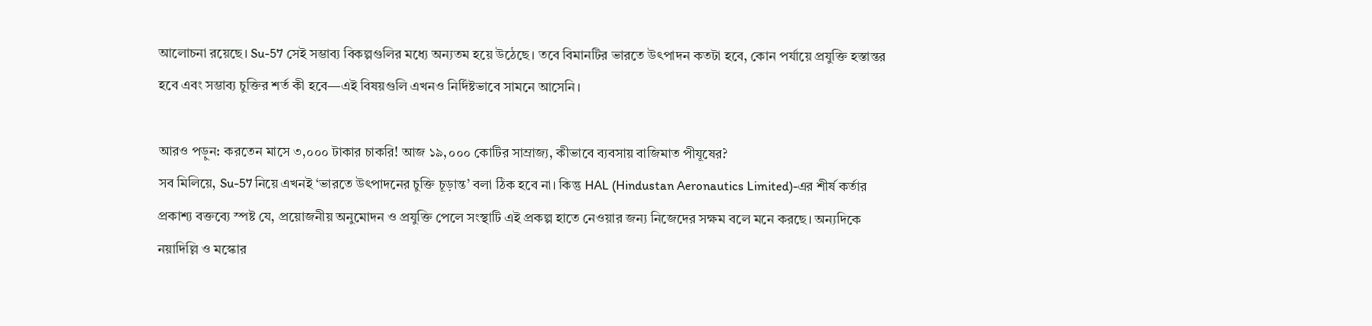আলোচনা রয়েছে। Su-57 সেই সম্ভাব্য বিকল্পগুলির মধ্যে অন্যতম হয়ে উঠেছে। তবে বিমানটির ভারতে উৎপাদন কতটা হবে, কোন পর্যায়ে প্রযুক্তি হস্তান্তর হবে এবং সম্ভাব্য চুক্তির শর্ত কী হবে—এই বিষয়গুলি এখনও নির্দিষ্টভাবে সামনে আসেনি।

আরও পড়ুন: করতেন মাসে ৩,০০০ টাকার চাকরি! আজ ১৯,০০০ কোটির সাম্রাজ্য, কীভাবে ব্যবসায় বাজিমাত পীযূষের?
সব মিলিয়ে, Su-57 নিয়ে এখনই ‘ভারতে উৎপাদনের চুক্তি চূড়ান্ত’ বলা ঠিক হবে না। কিন্তু HAL (Hindustan Aeronautics Limited)-এর শীর্ষ কর্তার প্রকাশ্য বক্তব্যে স্পষ্ট যে, প্রয়োজনীয় অনুমোদন ও প্রযুক্তি পেলে সংস্থাটি এই প্রকল্প হাতে নেওয়ার জন্য নিজেদের সক্ষম বলে মনে করছে। অন্যদিকে নয়াদিল্লি ও মস্কোর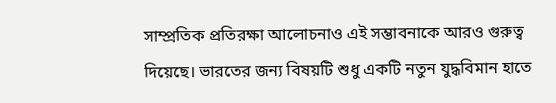সাম্প্রতিক প্রতিরক্ষা আলোচনাও এই সম্ভাবনাকে আরও গুরুত্ব দিয়েছে। ভারতের জন্য বিষয়টি শুধু একটি নতুন যুদ্ধবিমান হাতে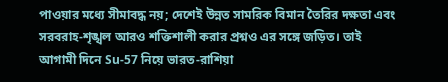পাওয়ার মধ্যে সীমাবদ্ধ নয়; দেশেই উন্নত সামরিক বিমান তৈরির দক্ষতা এবং সরবরাহ-শৃঙ্খল আরও শক্তিশালী করার প্রশ্নও এর সঙ্গে জড়িত। তাই আগামী দিনে Su-57 নিয়ে ভারত-রাশিয়া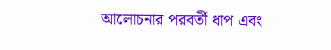আলোচনার পরবর্তী ধাপ এবং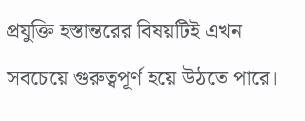প্রযুক্তি হস্তান্তরের বিষয়টিই এখন সবচেয়ে গুরুত্বপূর্ণ হয়ে উঠতে পারে।